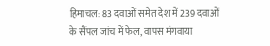हिमाचल: 83 दवाओं समेत देश में 239 दवाओं के सैंपल जांच में फेल, वापस मंगवाया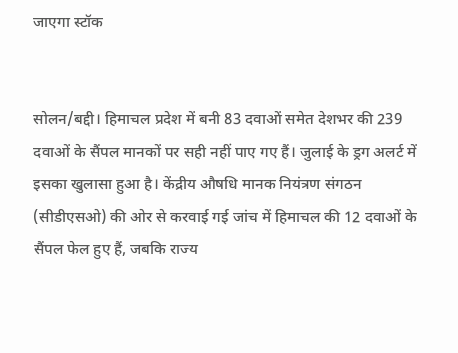जाएगा स्टॉक


सोलन/बद्दी। हिमाचल प्रदेश में बनी 83 दवाओं समेत देशभर की 239 दवाओं के सैंपल मानकों पर सही नहीं पाए गए हैं। जुलाई के ड्रग अलर्ट में इसका खुलासा हुआ है। केंद्रीय औषधि मानक नियंत्रण संगठन (सीडीएसओ) की ओर से करवाई गई जांच में हिमाचल की 12 दवाओं के सैंपल फेल हुए हैं, जबकि राज्य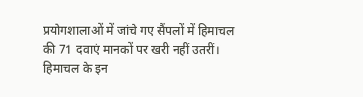प्रयोगशालाओं में जांचे गए सैंपलों में हिमाचल की 71 दवाएं मानकों पर खरी नहीं उतरीं।
हिमाचल के इन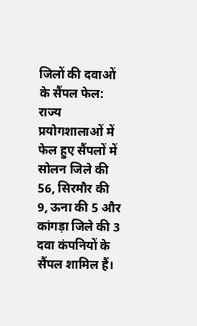जिलों की दवाओं के सैंपल फेल:
राज्य प्रयोगशालाओं में फेल हुए सैंपलों में सोलन जिले की 56, सिरमौर की 9, ऊना की 5 और कांगड़ा जिले की 3 दवा कंपनियों के सैंपल शामिल हैं।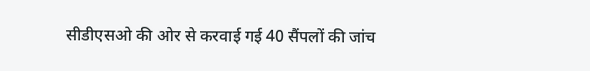सीडीएसओ की ओर से करवाई गई 40 सैंपलों की जांच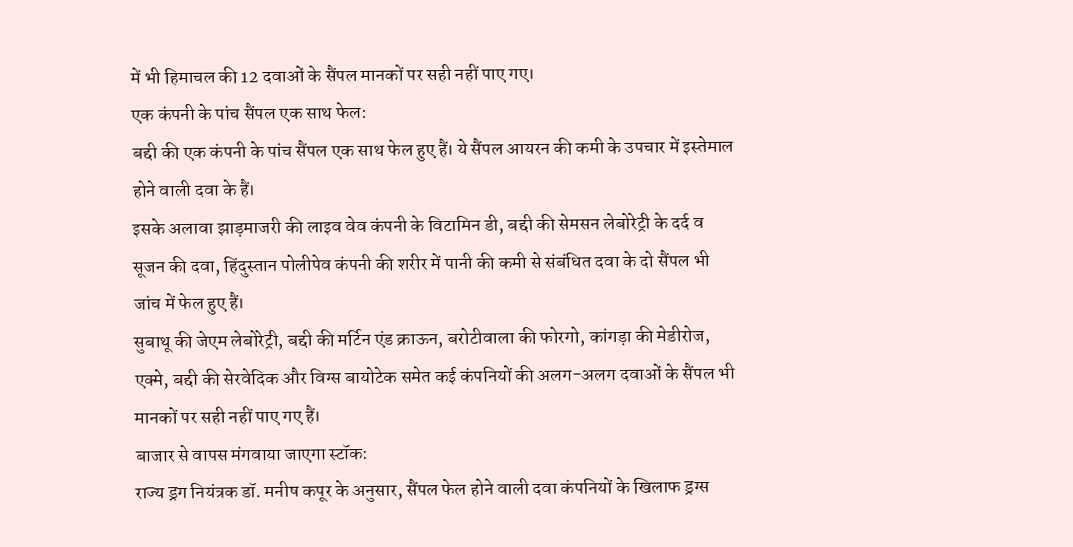में भी हिमाचल की 12 दवाओं के सैंपल मानकों पर सही नहीं पाए गए।
एक कंपनी के पांच सैंपल एक साथ फेल:
बद्दी की एक कंपनी के पांच सैंपल एक साथ फेल हुए हैं। ये सैंपल आयरन की कमी के उपचार में इस्तेमाल होने वाली दवा के हैं।
इसके अलावा झाड़माजरी की लाइव वेव कंपनी के विटामिन डी, बद्दी की सेमसन लेबोरेट्री के दर्द व सूजन की दवा, हिंदुस्तान पोलीपेव कंपनी की शरीर में पानी की कमी से संबंधित दवा के दो सैंपल भी जांच में फेल हुए हैं।
सुबाथू की जेएम लेबोरेट्री, बद्दी की मर्टिन एंड क्राऊन, बरोटीवाला की फोरगो, कांगड़ा की मेडीरोज, एक्मे, बद्दी की सेरवेदिक और विग्स बायोटेक समेत कई कंपनियों की अलग-अलग दवाओं के सैंपल भी मानकों पर सही नहीं पाए गए हैं।
बाजार से वापस मंगवाया जाएगा स्टॉक:
राज्य ड्रग नियंत्रक डॉ. मनीष कपूर के अनुसार, सैंपल फेल होने वाली दवा कंपनियों के खिलाफ ड्रग्स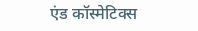एंड कॉस्मेटिक्स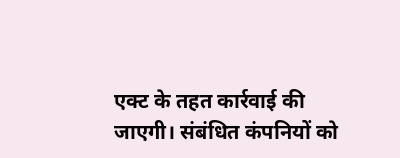एक्ट के तहत कार्रवाई की जाएगी। संबंधित कंपनियों को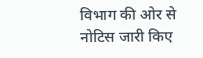विभाग की ओर से नोटिस जारी किए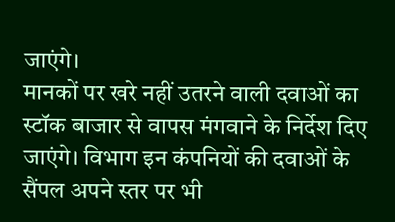जाएंगे।
मानकों पर खरे नहीं उतरने वाली दवाओं का स्टॉक बाजार से वापस मंगवाने के निर्देश दिए जाएंगे। विभाग इन कंपनियों की दवाओं के सैंपल अपने स्तर पर भी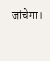जांचेगा।